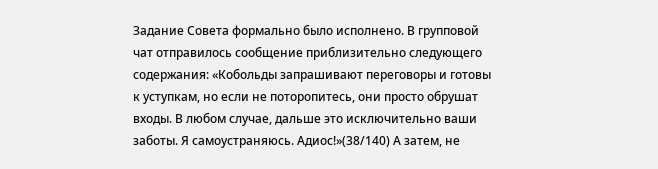Задание Совета формально было исполнено. В групповой чат отправилось сообщение приблизительно следующего содержания: «Кобольды запрашивают переговоры и готовы к уступкам, но если не поторопитесь, они просто обрушат входы. В любом случае, дальше это исключительно ваши заботы. Я самоустраняюсь. Адиос!»(38/140) А затем, не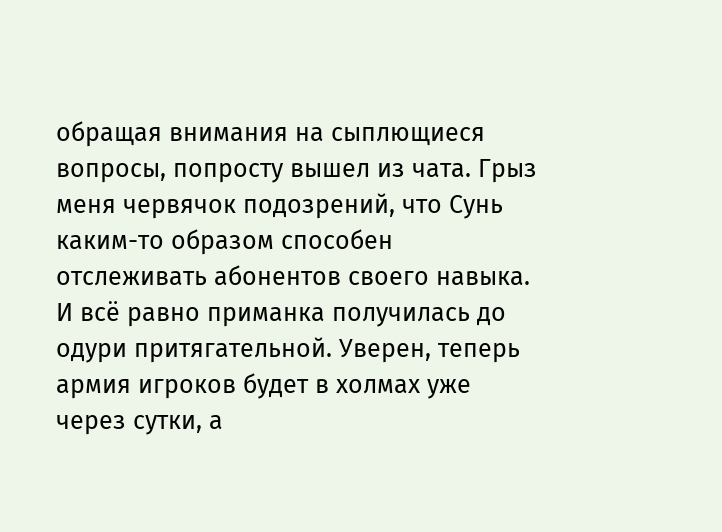обращая внимания на сыплющиеся вопросы, попросту вышел из чата. Грыз меня червячок подозрений, что Сунь каким-то образом способен отслеживать абонентов своего навыка. И всё равно приманка получилась до одури притягательной. Уверен, теперь армия игроков будет в холмах уже через сутки, а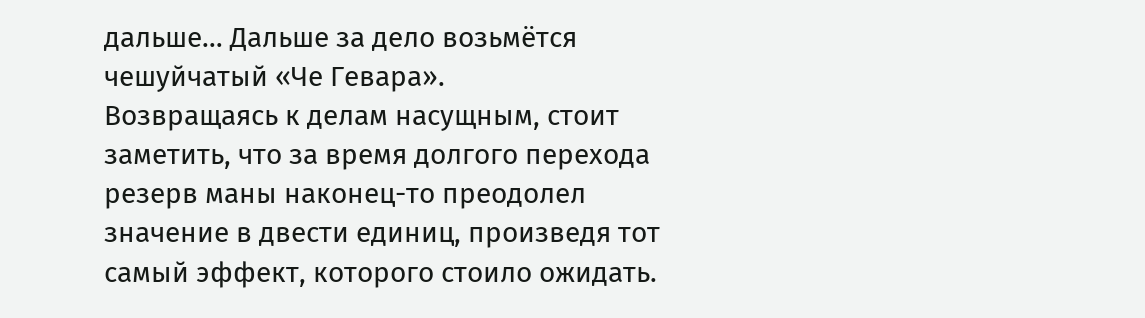дальше… Дальше за дело возьмётся чешуйчатый «Че Гевара».
Возвращаясь к делам насущным, стоит заметить, что за время долгого перехода резерв маны наконец-то преодолел значение в двести единиц, произведя тот самый эффект, которого стоило ожидать.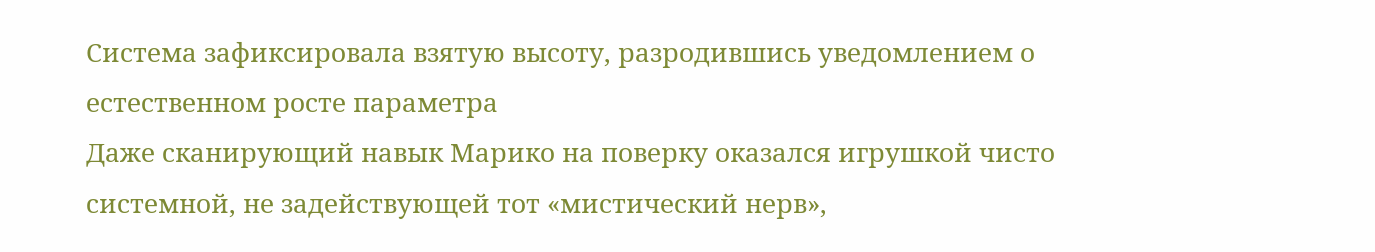Система зафиксировала взятую высоту, разродившись уведомлением о естественном росте параметра
Даже сканирующий навык Марико на поверку оказался игрушкой чисто системной, не задействующей тот «мистический нерв»,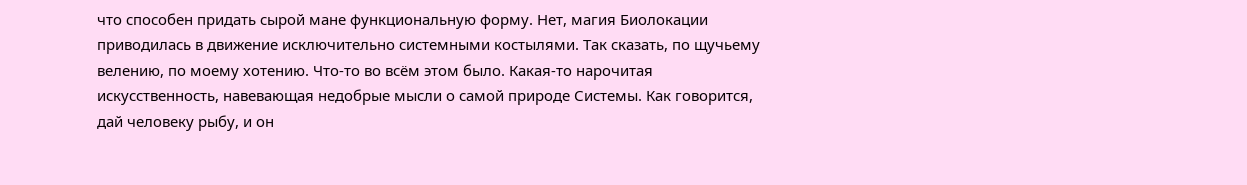что способен придать сырой мане функциональную форму. Нет, магия Биолокации приводилась в движение исключительно системными костылями. Так сказать, по щучьему велению, по моему хотению. Что-то во всём этом было. Какая-то нарочитая искусственность, навевающая недобрые мысли о самой природе Системы. Как говорится, дай человеку рыбу, и он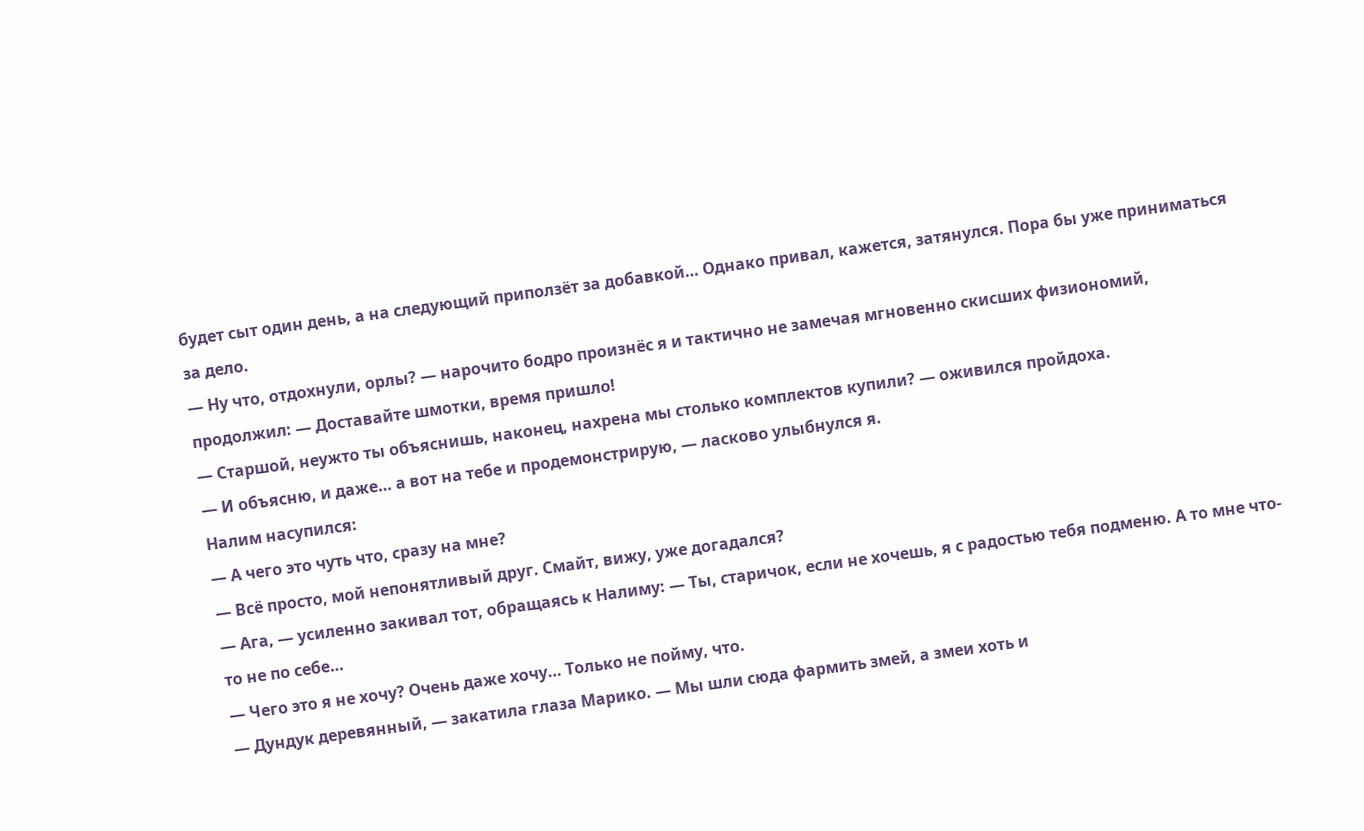будет сыт один день, а на следующий приползёт за добавкой… Однако привал, кажется, затянулся. Пора бы уже приниматься за дело.
— Ну что, отдохнули, орлы? — нарочито бодро произнёс я и тактично не замечая мгновенно скисших физиономий, продолжил: — Доставайте шмотки, время пришло!
— Старшой, неужто ты объяснишь, наконец, нахрена мы столько комплектов купили? — оживился пройдоха.
— И объясню, и даже… а вот на тебе и продемонстрирую, — ласково улыбнулся я.
Налим насупился:
— А чего это чуть что, сразу на мне?
— Всё просто, мой непонятливый друг. Смайт, вижу, уже догадался?
— Ага, — усиленно закивал тот, обращаясь к Налиму: — Ты, старичок, если не хочешь, я с радостью тебя подменю. А то мне что-то не по себе…
— Чего это я не хочу? Очень даже хочу… Только не пойму, что.
— Дундук деревянный, — закатила глаза Марико. — Мы шли сюда фармить змей, а змеи хоть и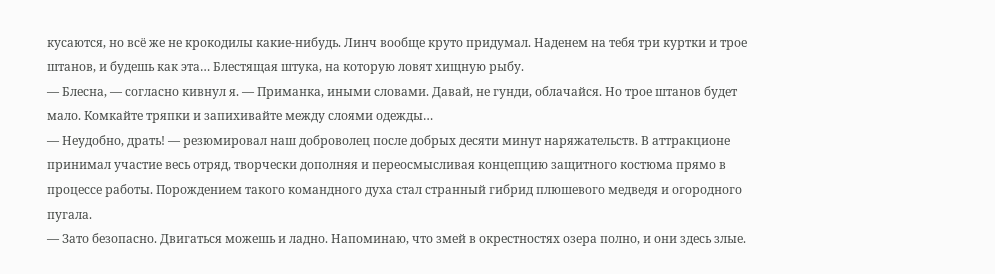кусаются, но всё же не крокодилы какие-нибудь. Линч вообще круто придумал. Наденем на тебя три куртки и трое штанов, и будешь как эта… Блестящая штука, на которую ловят хищную рыбу.
— Блесна, — согласно кивнул я. — Приманка, иными словами. Давай, не гунди, облачайся. Но трое штанов будет мало. Комкайте тряпки и запихивайте между слоями одежды…
— Неудобно, драть! — резюмировал наш доброволец после добрых десяти минут наряжательств. В аттракционе принимал участие весь отряд, творчески дополняя и переосмысливая концепцию защитного костюма прямо в процессе работы. Порождением такого командного духа стал странный гибрид плюшевого медведя и огородного пугала.
— Зато безопасно. Двигаться можешь и ладно. Напоминаю, что змей в окрестностях озера полно, и они здесь злые.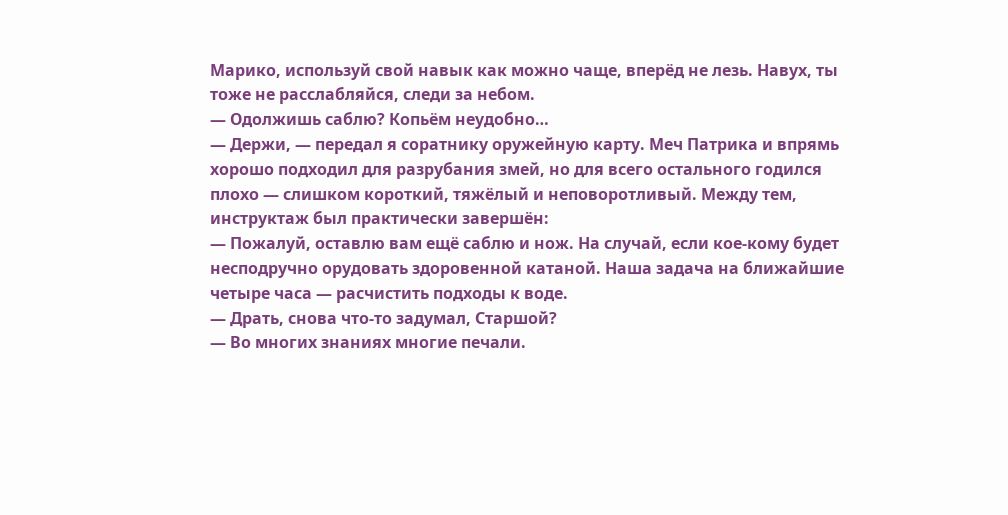Марико, используй свой навык как можно чаще, вперёд не лезь. Навух, ты тоже не расслабляйся, следи за небом.
— Одолжишь саблю? Копьём неудобно…
— Держи, — передал я соратнику оружейную карту. Меч Патрика и впрямь хорошо подходил для разрубания змей, но для всего остального годился плохо — слишком короткий, тяжёлый и неповоротливый. Между тем, инструктаж был практически завершён:
— Пожалуй, оставлю вам ещё саблю и нож. На случай, если кое-кому будет несподручно орудовать здоровенной катаной. Наша задача на ближайшие четыре часа — расчистить подходы к воде.
— Драть, снова что-то задумал, Старшой?
— Во многих знаниях многие печали.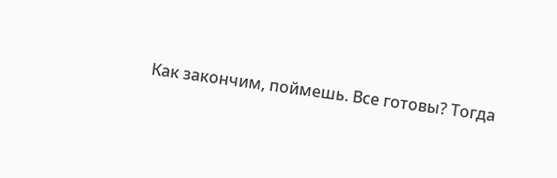Как закончим, поймешь. Все готовы? Тогда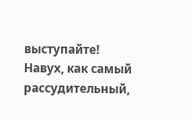выступайте! Навух, как самый рассудительный,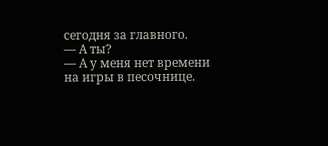сегодня за главного.
— А ты?
— А у меня нет времени на игры в песочнице.